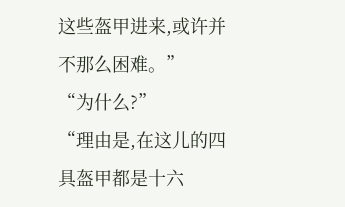这些盔甲进来,或许并不那么困难。”
“为什么?”
“理由是,在这儿的四具盔甲都是十六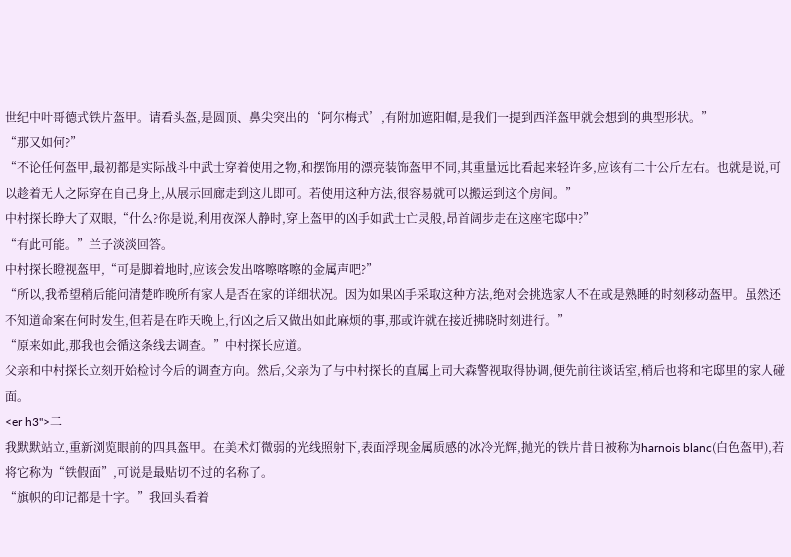世纪中叶哥德式铁片盔甲。请看头盔,是圆顶、鼻尖突出的‘阿尔梅式’,有附加遮阳帽,是我们一提到西洋盔甲就会想到的典型形状。”
“那又如何?”
“不论任何盔甲,最初都是实际战斗中武士穿着使用之物,和摆饰用的漂亮装饰盔甲不同,其重量远比看起来轻许多,应该有二十公斤左右。也就是说,可以趁着无人之际穿在自己身上,从展示回廊走到这儿即可。若使用这种方法,很容易就可以搬运到这个房间。”
中村探长睁大了双眼,“什么?你是说,利用夜深人静时,穿上盔甲的凶手如武士亡灵般,昂首阔步走在这座宅邸中?”
“有此可能。”兰子淡淡回答。
中村探长瞪视盔甲,“可是脚着地时,应该会发出喀嚓喀嚓的金属声吧?”
“所以,我希望稍后能问清楚昨晚所有家人是否在家的详细状况。因为如果凶手采取这种方法,绝对会挑选家人不在或是熟睡的时刻移动盔甲。虽然还不知道命案在何时发生,但若是在昨天晚上,行凶之后又做出如此麻烦的事,那或许就在接近拂晓时刻进行。”
“原来如此,那我也会循这条线去调查。”中村探长应道。
父亲和中村探长立刻开始检讨今后的调查方向。然后,父亲为了与中村探长的直属上司大森警视取得协调,便先前往谈话室,梢后也将和宅邸里的家人碰面。
<er h3">二
我默默站立,重新浏览眼前的四具盔甲。在美术灯微弱的光线照射下,表面浮现金属质感的冰冷光辉,抛光的铁片昔日被称为harnois blanc(白色盔甲),若将它称为“铁假面”,可说是最贴切不过的名称了。
“旗帜的印记都是十字。”我回头看着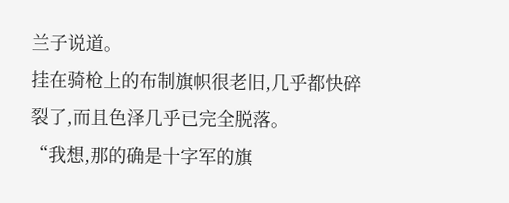兰子说道。
挂在骑枪上的布制旗帜很老旧,几乎都快碎裂了,而且色泽几乎已完全脱落。
“我想,那的确是十字军的旗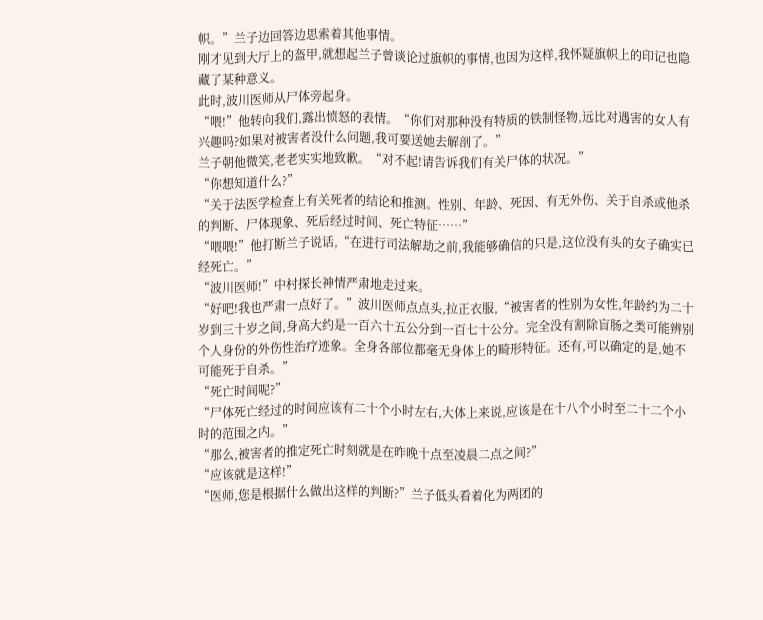帜。”兰子边回答边思索着其他事情。
刚才见到大厅上的盔甲,就想起兰子曾谈论过旗帜的事情,也因为这样,我怀疑旗帜上的印记也隐藏了某种意义。
此时,波川医师从尸体旁起身。
“喂!”他转向我们,露出愤怒的表情。“你们对那种没有特质的铁制怪物,远比对遇害的女人有兴趣吗?如果对被害者没什么问题,我可要送她去解剖了。”
兰子朝他微笑,老老实实地致歉。“对不起!请告诉我们有关尸体的状况。”
“你想知道什么?”
“关于法医学检查上有关死者的结论和推测。性别、年龄、死因、有无外伤、关于自杀或他杀的判断、尸体现象、死后经过时间、死亡特征……”
“喂喂!”他打断兰子说话,“在进行司法解劫之前,我能够确信的只是,这位没有头的女子确实已经死亡。”
“波川医师!”中村探长神情严肃地走过来。
“好吧!我也严肃一点好了。”波川医师点点头,拉正衣服,“被害者的性别为女性,年龄约为二十岁到三十岁之间,身高大约是一百六十五公分到一百七十公分。完全没有割除盲肠之类可能辨别个人身份的外伤性治疗迹象。全身各部位都毫无身体上的畸形特征。还有,可以确定的是,她不可能死于自杀。”
“死亡时间呢?”
“尸体死亡经过的时间应该有二十个小时左右,大体上来说,应该是在十八个小时至二十二个小时的范围之内。”
“那么,被害者的推定死亡时刻就是在昨晚十点至凌晨二点之间?”
“应该就是这样!”
“医师,您是根据什么做出这样的判断?”兰子低头看着化为两团的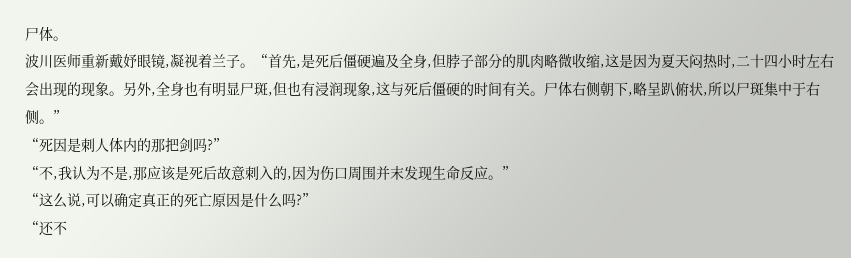尸体。
波川医师重新戴妤眼镜,凝视着兰子。“首先,是死后僵硬遍及全身,但脖子部分的肌肉略微收缩,这是因为夏天闷热时,二十四小时左右会出现的现象。另外,全身也有明显尸斑,但也有浸润现象,这与死后僵硬的时间有关。尸体右侧朝下,略呈趴俯状,所以尸斑集中于右侧。”
“死因是刺人体内的那把剑吗?”
“不,我认为不是,那应该是死后故意刺入的,因为伤口周围并末发现生命反应。”
“这么说,可以确定真正的死亡原因是什么吗?”
“还不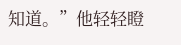知道。”他轻轻瞪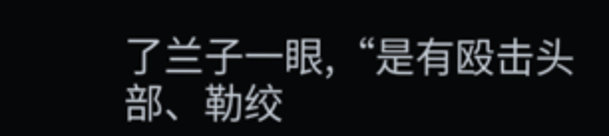了兰子一眼,“是有殴击头部、勒绞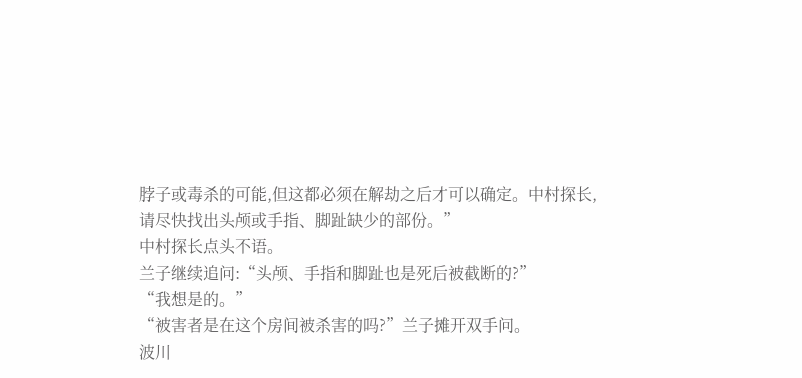脖子或毒杀的可能,但这都必须在解劫之后才可以确定。中村探长,请尽快找出头颅或手指、脚趾缺少的部份。”
中村探长点头不语。
兰子继续追问:“头颅、手指和脚趾也是死后被截断的?”
“我想是的。”
“被害者是在这个房间被杀害的吗?”兰子摊开双手问。
波川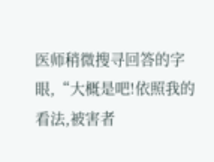医师稍微搜寻回答的字眼,“大概是吧!依照我的看法,被害者